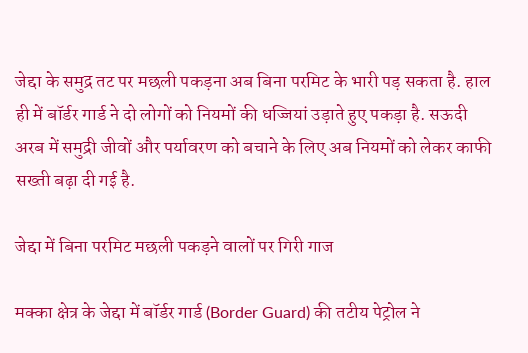जेद्दा के समुद्र तट पर मछली पकड़ना अब बिना परमिट के भारी पड़ सकता है. हाल ही में बॉर्डर गार्ड ने दो लोगों को नियमों की धज्जियां उड़ाते हुए पकड़ा है. सऊदी अरब में समुद्री जीवों और पर्यावरण को बचाने के लिए अब नियमों को लेकर काफी सख्ती बढ़ा दी गई है.

जेद्दा में बिना परमिट मछली पकड़ने वालों पर गिरी गाज

मक्का क्षेत्र के जेद्दा में बॉर्डर गार्ड (Border Guard) की तटीय पेट्रोल ने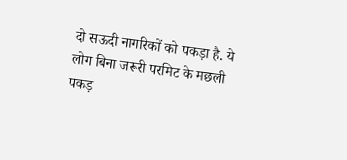दो सऊदी नागरिकों को पकड़ा है. ये लोग बिना जरूरी परमिट के मछली पकड़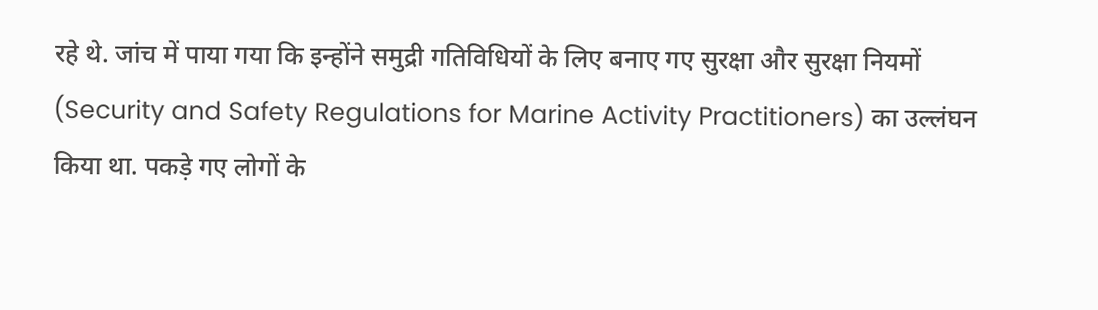रहे थे. जांच में पाया गया कि इन्होंने समुद्री गतिविधियों के लिए बनाए गए सुरक्षा और सुरक्षा नियमों (Security and Safety Regulations for Marine Activity Practitioners) का उल्लंघन किया था. पकड़े गए लोगों के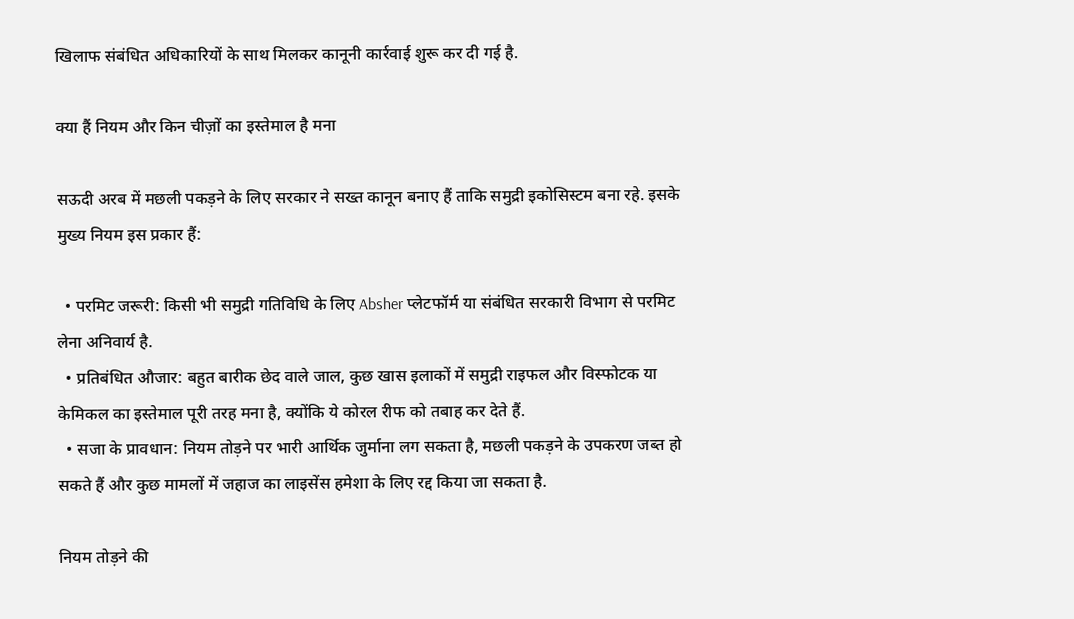खिलाफ संबंधित अधिकारियों के साथ मिलकर कानूनी कार्रवाई शुरू कर दी गई है.

क्या हैं नियम और किन चीज़ों का इस्तेमाल है मना

सऊदी अरब में मछली पकड़ने के लिए सरकार ने सख्त कानून बनाए हैं ताकि समुद्री इकोसिस्टम बना रहे. इसके मुख्य नियम इस प्रकार हैं:

  • परमिट जरूरी: किसी भी समुद्री गतिविधि के लिए Absher प्लेटफॉर्म या संबंधित सरकारी विभाग से परमिट लेना अनिवार्य है.
  • प्रतिबंधित औजार: बहुत बारीक छेद वाले जाल, कुछ खास इलाकों में समुद्री राइफल और विस्फोटक या केमिकल का इस्तेमाल पूरी तरह मना है, क्योंकि ये कोरल रीफ को तबाह कर देते हैं.
  • सजा के प्रावधान: नियम तोड़ने पर भारी आर्थिक जुर्माना लग सकता है, मछली पकड़ने के उपकरण जब्त हो सकते हैं और कुछ मामलों में जहाज का लाइसेंस हमेशा के लिए रद्द किया जा सकता है.

नियम तोड़ने की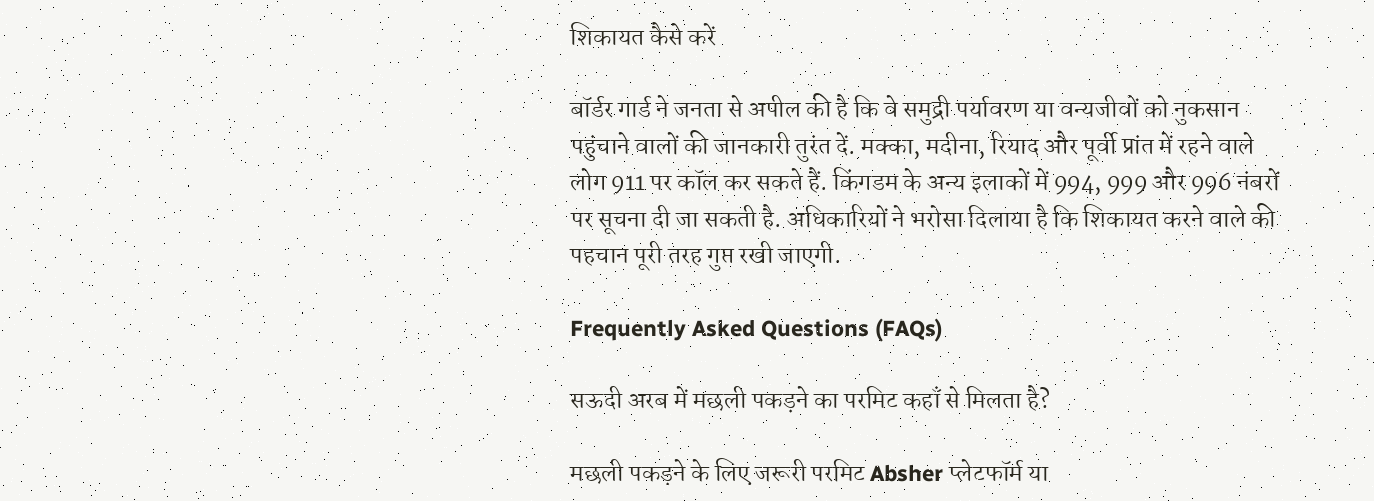शिकायत कैसे करें

बॉर्डर गार्ड ने जनता से अपील की है कि वे समुद्री पर्यावरण या वन्यजीवों को नुकसान पहुंचाने वालों की जानकारी तुरंत दें. मक्का, मदीना, रियाद और पूर्वी प्रांत में रहने वाले लोग 911 पर कॉल कर सकते हैं. किंगडम के अन्य इलाकों में 994, 999 और 996 नंबरों पर सूचना दी जा सकती है. अधिकारियों ने भरोसा दिलाया है कि शिकायत करने वाले की पहचान पूरी तरह गुप्त रखी जाएगी.

Frequently Asked Questions (FAQs)

सऊदी अरब में मछली पकड़ने का परमिट कहाँ से मिलता है?

मछली पकड़ने के लिए जरूरी परमिट Absher प्लेटफॉर्म या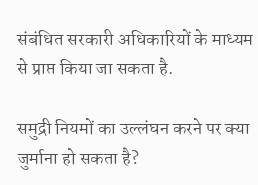संबंधित सरकारी अधिकारियों के माध्यम से प्राप्त किया जा सकता है.

समुद्री नियमों का उल्लंघन करने पर क्या जुर्माना हो सकता है?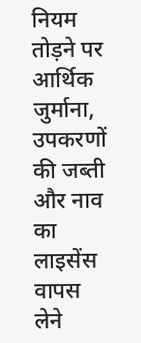नियम तोड़ने पर आर्थिक जुर्माना, उपकरणों की जब्ती और नाव का लाइसेंस वापस लेने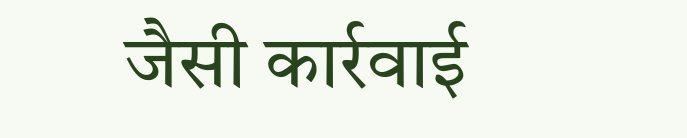जैसी कार्रवाई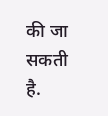की जा सकती है.